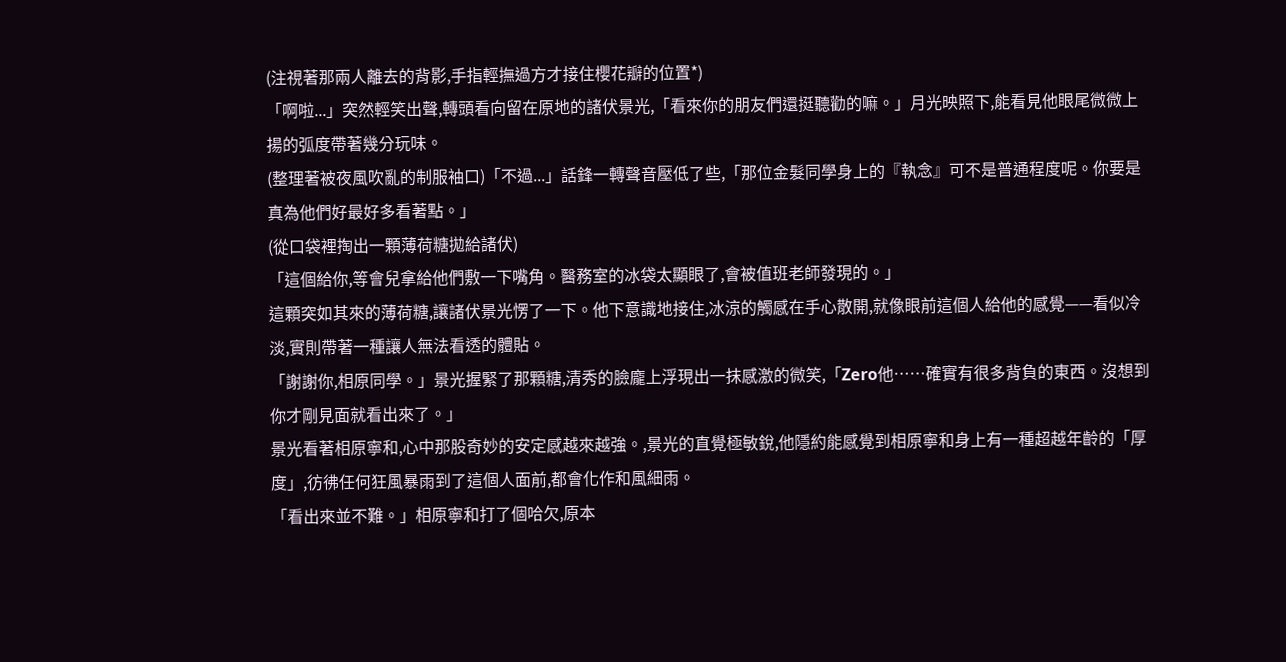(注視著那兩人離去的背影,手指輕撫過方才接住櫻花瓣的位置*)
「啊啦...」突然輕笑出聲,轉頭看向留在原地的諸伏景光,「看來你的朋友們還挺聽勸的嘛。」月光映照下,能看見他眼尾微微上揚的弧度帶著幾分玩味。
(整理著被夜風吹亂的制服袖口)「不過...」話鋒一轉聲音壓低了些,「那位金髮同學身上的『執念』可不是普通程度呢。你要是真為他們好最好多看著點。」
(從口袋裡掏出一顆薄荷糖拋給諸伏)
「這個給你,等會兒拿給他們敷一下嘴角。醫務室的冰袋太顯眼了,會被值班老師發現的。」
這顆突如其來的薄荷糖,讓諸伏景光愣了一下。他下意識地接住,冰涼的觸感在手心散開,就像眼前這個人給他的感覺——看似冷淡,實則帶著一種讓人無法看透的體貼。
「謝謝你,相原同學。」景光握緊了那顆糖,清秀的臉龐上浮現出一抹感激的微笑,「Zero他……確實有很多背負的東西。沒想到你才剛見面就看出來了。」
景光看著相原寧和,心中那股奇妙的安定感越來越強。,景光的直覺極敏銳,他隱約能感覺到相原寧和身上有一種超越年齡的「厚度」,彷彿任何狂風暴雨到了這個人面前,都會化作和風細雨。
「看出來並不難。」相原寧和打了個哈欠,原本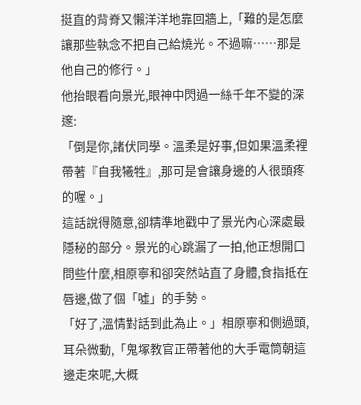挺直的背脊又懶洋洋地靠回牆上,「難的是怎麼讓那些執念不把自己給燒光。不過嘛……那是他自己的修行。」
他抬眼看向景光,眼神中閃過一絲千年不變的深邃:
「倒是你,諸伏同學。溫柔是好事,但如果溫柔裡帶著『自我犧牲』,那可是會讓身邊的人很頭疼的喔。」
這話說得隨意,卻精準地戳中了景光內心深處最隱秘的部分。景光的心跳漏了一拍,他正想開口問些什麼,相原寧和卻突然站直了身體,食指抵在唇邊,做了個「噓」的手勢。
「好了,溫情對話到此為止。」相原寧和側過頭,耳朵微動,「鬼塚教官正帶著他的大手電筒朝這邊走來呢,大概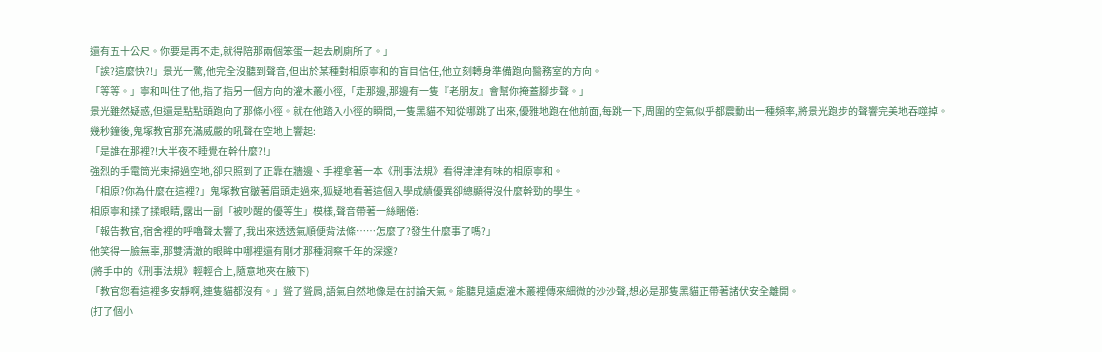還有五十公尺。你要是再不走,就得陪那兩個笨蛋一起去刷廁所了。」
「誒?這麼快?!」景光一驚,他完全沒聽到聲音,但出於某種對相原寧和的盲目信任,他立刻轉身準備跑向醫務室的方向。
「等等。」寧和叫住了他,指了指另一個方向的灌木叢小徑,「走那邊,那邊有一隻『老朋友』會幫你掩蓋腳步聲。」
景光雖然疑惑,但還是點點頭跑向了那條小徑。就在他踏入小徑的瞬間,一隻黑貓不知從哪跳了出來,優雅地跑在他前面,每跳一下,周圍的空氣似乎都震動出一種頻率,將景光跑步的聲響完美地吞噬掉。
幾秒鐘後,鬼塚教官那充滿威嚴的吼聲在空地上響起:
「是誰在那裡?!大半夜不睡覺在幹什麼?!」
強烈的手電筒光束掃過空地,卻只照到了正靠在牆邊、手裡拿著一本《刑事法規》看得津津有味的相原寧和。
「相原?你為什麼在這裡?」鬼塚教官皺著眉頭走過來,狐疑地看著這個入學成績優異卻總顯得沒什麼幹勁的學生。
相原寧和揉了揉眼睛,露出一副「被吵醒的優等生」模樣,聲音帶著一絲睏倦:
「報告教官,宿舍裡的呼嚕聲太響了,我出來透透氣順便背法條……怎麼了?發生什麼事了嗎?」
他笑得一臉無辜,那雙清澈的眼眸中哪裡還有剛才那種洞察千年的深邃?
(將手中的《刑事法規》輕輕合上,隨意地夾在腋下)
「教官您看這裡多安靜啊,連隻貓都沒有。」聳了聳肩,語氣自然地像是在討論天氣。能聽見遠處灌木叢裡傳來細微的沙沙聲,想必是那隻黑貓正帶著諸伏安全離開。
(打了個小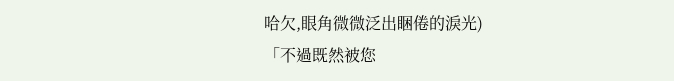哈欠,眼角微微泛出睏倦的淚光)
「不過既然被您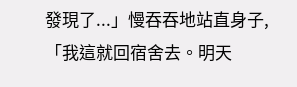發現了...」慢吞吞地站直身子,「我這就回宿舍去。明天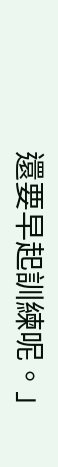還要早起訓練呢。」